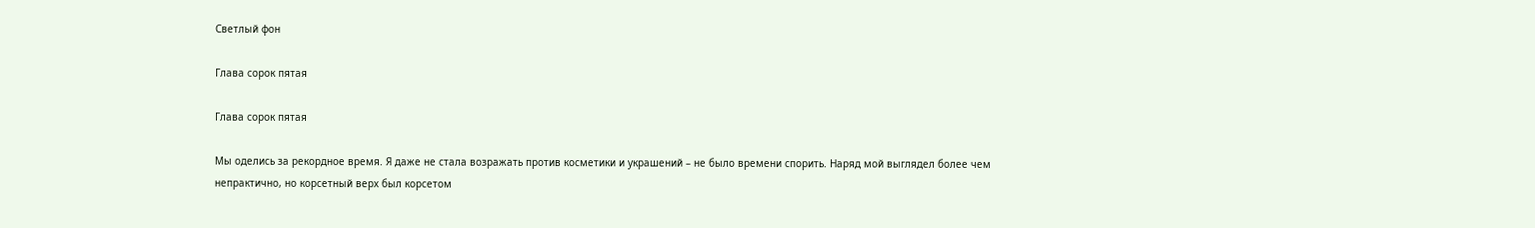Светлый фон

Глава сорок пятая

Глава сорок пятая

Мы оделись за рекордное время. Я даже не стала возражать против косметики и украшений – не было времени спорить. Наряд мой выглядел более чем непрактично, но корсетный верх был корсетом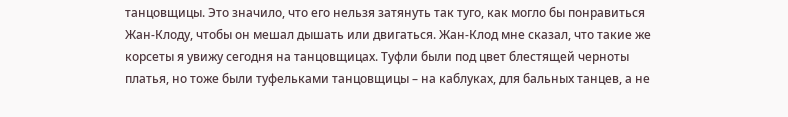танцовщицы. Это значило, что его нельзя затянуть так туго, как могло бы понравиться Жан-Клоду, чтобы он мешал дышать или двигаться. Жан-Клод мне сказал, что такие же корсеты я увижу сегодня на танцовщицах. Туфли были под цвет блестящей черноты платья, но тоже были туфельками танцовщицы – на каблуках, для бальных танцев, а не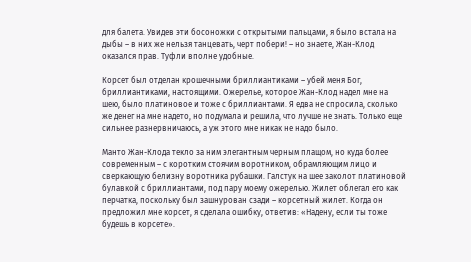для балета. Увидев эти босоножки с открытыми пальцами, я было встала на дыбы – в них же нельзя танцевать, черт побери! – но знаете, Жан-Клод оказался прав. Туфли вполне удобные.

Корсет был отделан крошечными бриллиантиками – убей меня Бог, бриллиантиками, настоящими. Ожерелье, которое Жан-Клод надел мне на шею, было платиновое и тоже с бриллиантами. Я едва не спросила, сколько же денег на мне надето, но подумала и решила, что лучше не знать. Только еще сильнее разнервничаюсь, а уж этого мне никак не надо было.

Манто Жан-Клода текло за ним элегантным черным плащом, но куда более современным – с коротким стоячим воротником, обрамляющим лицо и сверкающую белизну воротника рубашки. Галстук на шее заколот платиновой булавкой с бриллиантами, под пару моему ожерелью. Жилет облегал его как перчатка, поскольку был зашнурован сзади – корсетный жилет. Когда он предложил мне корсет, я сделала ошибку, ответив: «Надену, если ты тоже будешь в корсете».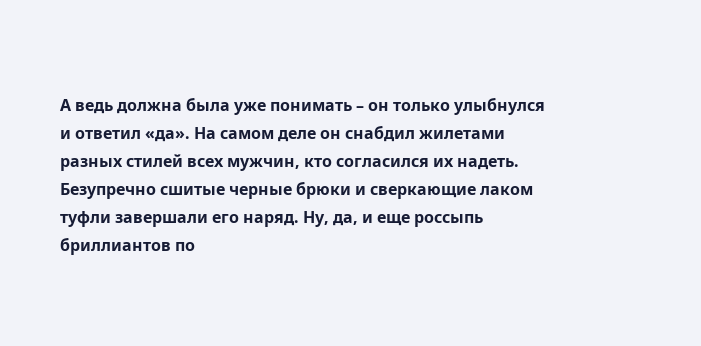А ведь должна была уже понимать – он только улыбнулся и ответил «да». На самом деле он снабдил жилетами разных стилей всех мужчин, кто согласился их надеть. Безупречно сшитые черные брюки и сверкающие лаком туфли завершали его наряд. Ну, да, и еще россыпь бриллиантов по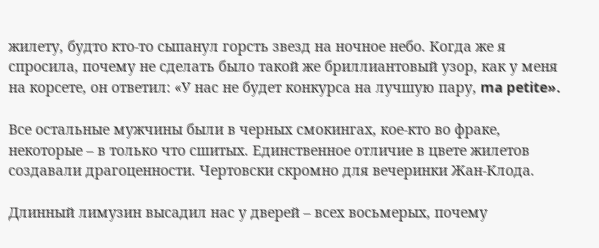жилету, будто кто-то сыпанул горсть звезд на ночное небо. Когда же я спросила, почему не сделать было такой же бриллиантовый узор, как у меня на корсете, он ответил: «У нас не будет конкурса на лучшую пару, ma petite».

Все остальные мужчины были в черных смокингах, кое-кто во фраке, некоторые – в только что сшитых. Единственное отличие в цвете жилетов создавали драгоценности. Чертовски скромно для вечеринки Жан-Клода.

Длинный лимузин высадил нас у дверей – всех восьмерых, почему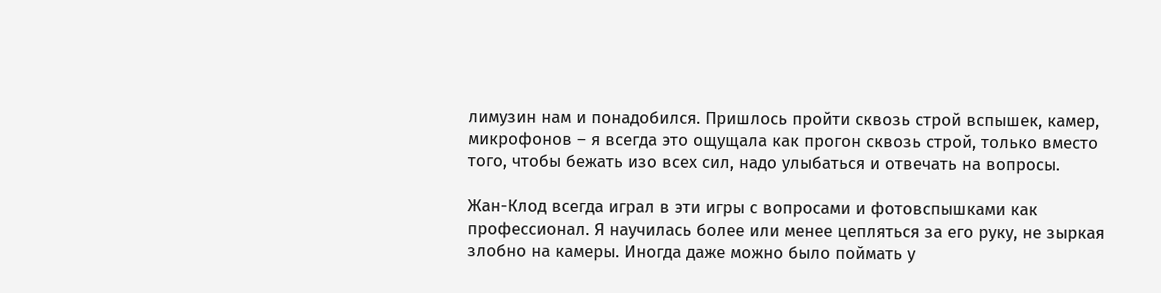лимузин нам и понадобился. Пришлось пройти сквозь строй вспышек, камер, микрофонов – я всегда это ощущала как прогон сквозь строй, только вместо того, чтобы бежать изо всех сил, надо улыбаться и отвечать на вопросы.

Жан-Клод всегда играл в эти игры с вопросами и фотовспышками как профессионал. Я научилась более или менее цепляться за его руку, не зыркая злобно на камеры. Иногда даже можно было поймать у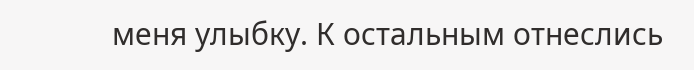меня улыбку. К остальным отнеслись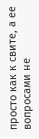просто как к свите, а ее вопросами не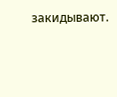закидывают.